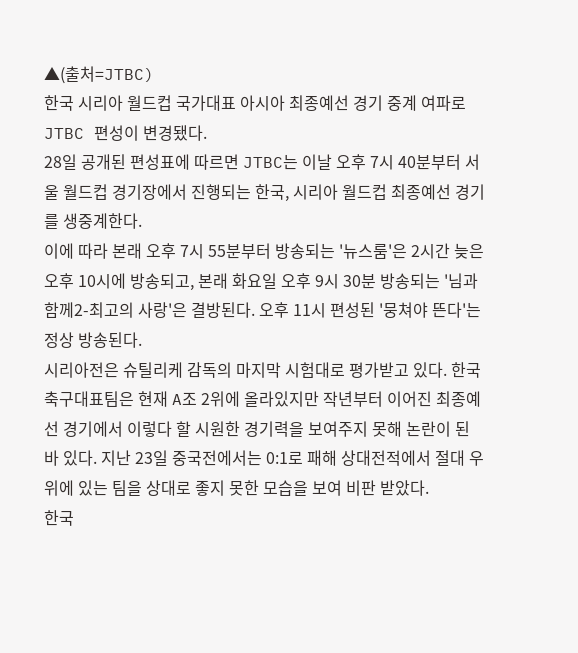▲(출처=JTBC)
한국 시리아 월드컵 국가대표 아시아 최종예선 경기 중계 여파로 JTBC 편성이 변경됐다.
28일 공개된 편성표에 따르면 JTBC는 이날 오후 7시 40분부터 서울 월드컵 경기장에서 진행되는 한국, 시리아 월드컵 최종예선 경기를 생중계한다.
이에 따라 본래 오후 7시 55분부터 방송되는 '뉴스룸'은 2시간 늦은 오후 10시에 방송되고, 본래 화요일 오후 9시 30분 방송되는 '님과 함께2-최고의 사랑'은 결방된다. 오후 11시 편성된 '뭉쳐야 뜬다'는 정상 방송된다.
시리아전은 슈틸리케 감독의 마지막 시험대로 평가받고 있다. 한국 축구대표팀은 현재 A조 2위에 올라있지만 작년부터 이어진 최종예선 경기에서 이렇다 할 시원한 경기력을 보여주지 못해 논란이 된 바 있다. 지난 23일 중국전에서는 0:1로 패해 상대전적에서 절대 우위에 있는 팀을 상대로 좋지 못한 모습을 보여 비판 받았다.
한국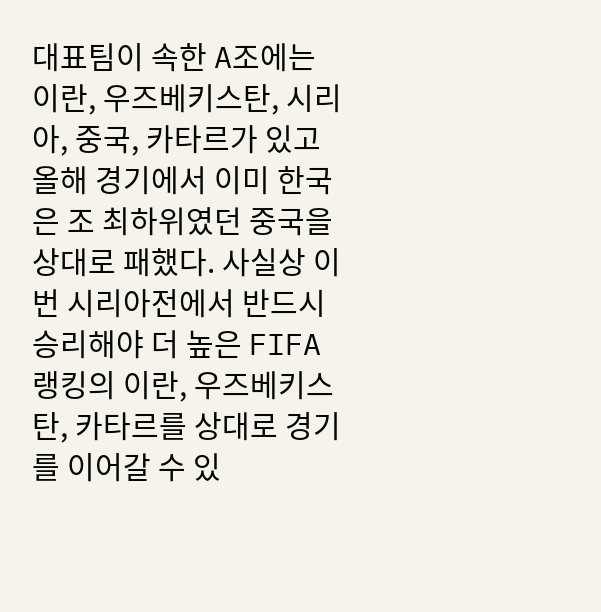대표팀이 속한 A조에는 이란, 우즈베키스탄, 시리아, 중국, 카타르가 있고 올해 경기에서 이미 한국은 조 최하위였던 중국을 상대로 패했다. 사실상 이번 시리아전에서 반드시 승리해야 더 높은 FIFA 랭킹의 이란, 우즈베키스탄, 카타르를 상대로 경기를 이어갈 수 있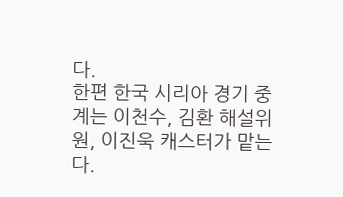다.
한편 한국 시리아 경기 중계는 이천수, 김환 해설위원, 이진욱 캐스터가 맡는다.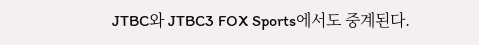JTBC와 JTBC3 FOX Sports에서도 중계된다.